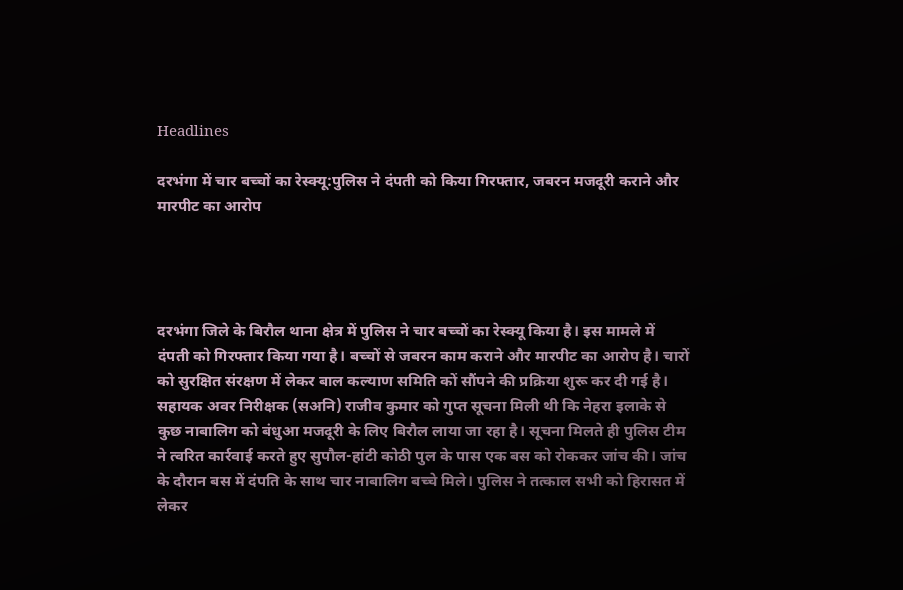Headlines

दरभंगा में चार बच्चों का रेस्क्यू:पुलिस ने दंपती को किया गिरफ्तार, जबरन मजदूरी कराने और मारपीट का आरोप




दरभंगा जिले के बिरौल थाना क्षेत्र में पुलिस ने चार बच्चों का रेस्क्यू किया है। इस मामले में दंपती को गिरफ्तार किया गया है। बच्चों से जबरन काम कराने और मारपीट का आरोप है। चारों को सुरक्षित संरक्षण में लेकर बाल कल्याण समिति कों सौंपने की प्रक्रिया शुरू कर दी गई है। सहायक अवर निरीक्षक (सअनि) राजीव कुमार को गुप्त सूचना मिली थी कि नेहरा इलाके से कुछ नाबालिग को बंधुआ मजदूरी के लिए बिरौल लाया जा रहा है। सूचना मिलते ही पुलिस टीम ने त्वरित कार्रवाई करते हुए सुपौल-हांटी कोठी पुल के पास एक बस को रोककर जांच की। जांच के दौरान बस में दंपति के साथ चार नाबालिग बच्चे मिले। पुलिस ने तत्काल सभी को हिरासत में लेकर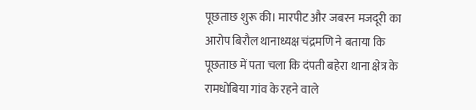पूछताछ शुरू की। मारपीट और जबरन मजदूरी का आरोप बिरौल थानाध्यक्ष चंद्रमणि ने बताया कि पूछताछ में पता चला कि दंपती बहेरा थाना क्षेत्र के रामधोबिया गांव के रहने वाले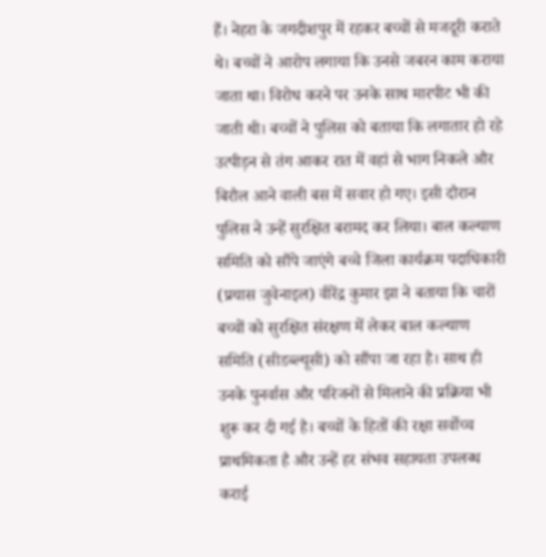हैं। नेहरा के जगदीशपुर में रहकर बच्चों से मजदूरी कराते थे। बच्चों ने आरोप लगाया कि उनसे जबरन काम कराया जाता था। विरोध करने पर उनके साथ मारपीट भी की जाती थी। बच्चों ने पुलिस को बताया कि लगातार हो रहे उत्पीड़न से तंग आकर रात में वहां से भाग निकले और बिरौल आने वाली बस में सवार हो गए। इसी दौरान पुलिस ने उन्हें सुरक्षित बरामद कर लिया। बाल कल्याण समिति को सौंपे जाएंगे बच्चे जिला कार्यक्रम पदाधिकारी (प्रयास जुवेनाइल) वीरेंद्र कुमार झा ने बताया कि चारों बच्चों को सुरक्षित संरक्षण में लेकर बाल कल्याण समिति (सीडब्ल्यूसी) को सौंपा जा रहा है। साथ ही उनके पुनर्वास और परिजनों से मिलाने की प्रक्रिया भी शुरू कर दी गई है। बच्चों के हितों की रक्षा सर्वोच्च प्राथमिकता है और उन्हें हर संभव सहायता उपलब्ध कराई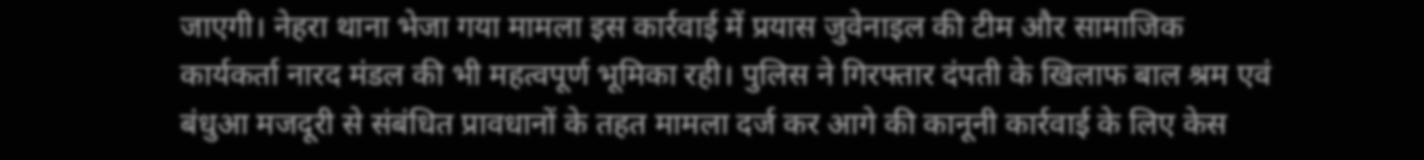जाएगी। नेहरा थाना भेजा गया मामला इस कार्रवाई में प्रयास जुवेनाइल की टीम और सामाजिक कार्यकर्ता नारद मंडल की भी महत्वपूर्ण भूमिका रही। पुलिस ने गिरफ्तार दंपती के खिलाफ बाल श्रम एवं बंधुआ मजदूरी से संबंधित प्रावधानों के तहत मामला दर्ज कर आगे की कानूनी कार्रवाई के लिए केस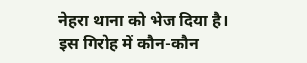नेहरा थाना को भेज दिया है। इस गिरोह में कौन-कौन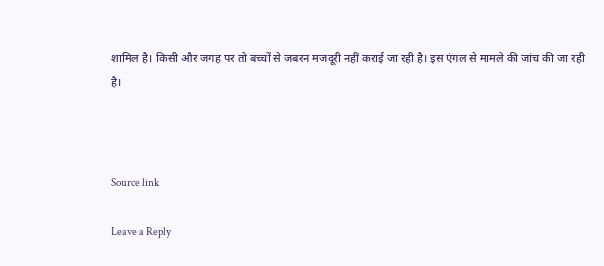शामिल है। किसी और जगह पर तो बच्चों से जबरन मजदूरी नहीं कराई जा रही है। इस एंगल से मामले की जांच की जा रही है।



Source link

Leave a Reply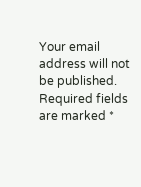Your email address will not be published. Required fields are marked *